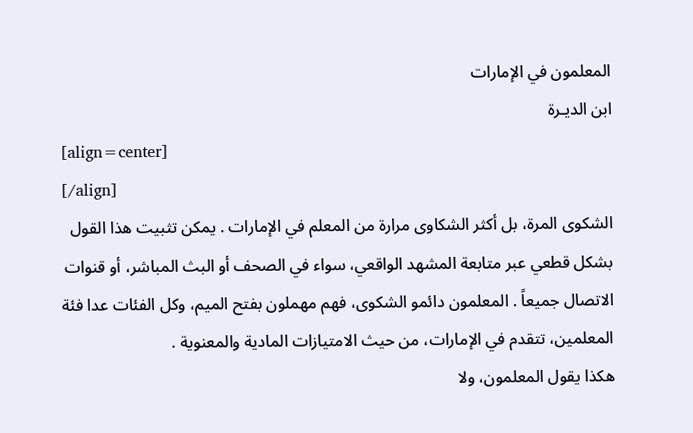المعلمون في الإمارات
ابن الديـرة
[align=center]
[/align]
الشكوى المرة، بل أكثر الشكاوى مرارة من المعلم في الإمارات . يمكن تثبيت هذا القول بشكل قطعي عبر متابعة المشهد الواقعي، سواء في الصحف أو البث المباشر، أو قنوات الاتصال جميعاً . المعلمون دائمو الشكوى، فهم مهملون بفتح الميم، وكل الفئات عدا فئة المعلمين، تتقدم في الإمارات، من حيث الامتيازات المادية والمعنوية .
هكذا يقول المعلمون، ولا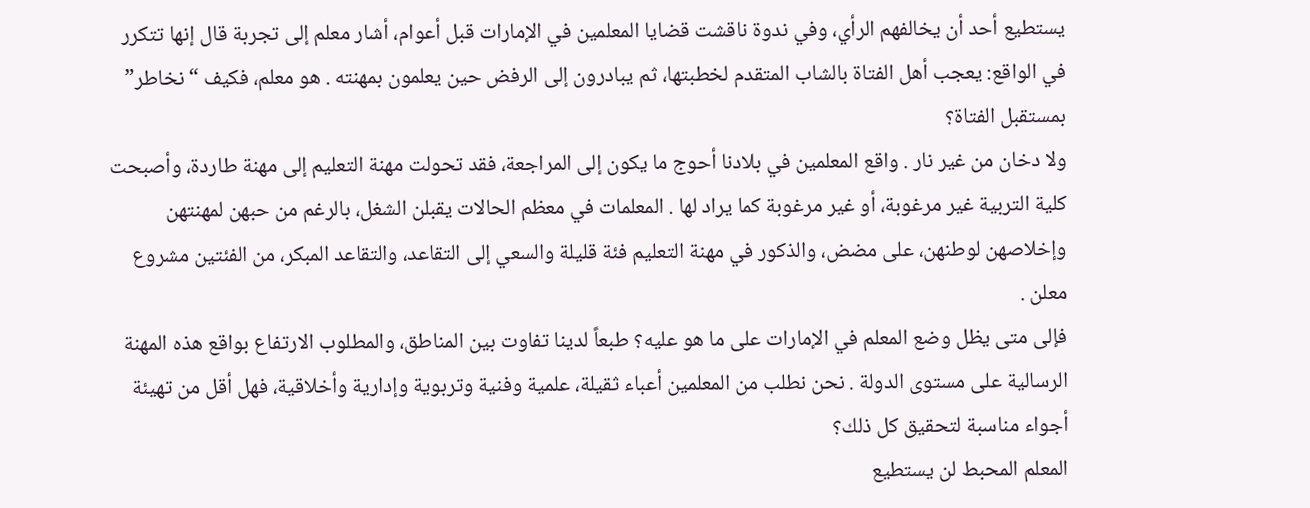يستطيع أحد أن يخالفهم الرأي، وفي ندوة ناقشت قضايا المعلمين في الإمارات قبل أعوام، أشار معلم إلى تجربة قال إنها تتكرر في الواقع: يعجب أهل الفتاة بالشاب المتقدم لخطبتها، ثم يبادرون إلى الرفض حين يعلمون بمهنته . هو معلم، فكيف “نخاطر” بمستقبل الفتاة؟
ولا دخان من غير نار . واقع المعلمين في بلادنا أحوج ما يكون إلى المراجعة، فقد تحولت مهنة التعليم إلى مهنة طاردة، وأصبحت كلية التربية غير مرغوبة، أو غير مرغوبة كما يراد لها . المعلمات في معظم الحالات يقبلن الشغل، بالرغم من حبهن لمهنتهن وإخلاصهن لوطنهن، على مضض، والذكور في مهنة التعليم فئة قليلة والسعي إلى التقاعد، والتقاعد المبكر، من الفئتين مشروع معلن .
فإلى متى يظل وضع المعلم في الإمارات على ما هو عليه؟ طبعاً لدينا تفاوت بين المناطق، والمطلوب الارتفاع بواقع هذه المهنة الرسالية على مستوى الدولة . نحن نطلب من المعلمين أعباء ثقيلة، علمية وفنية وتربوية وإدارية وأخلاقية، فهل أقل من تهيئة أجواء مناسبة لتحقيق كل ذلك؟
المعلم المحبط لن يستطيع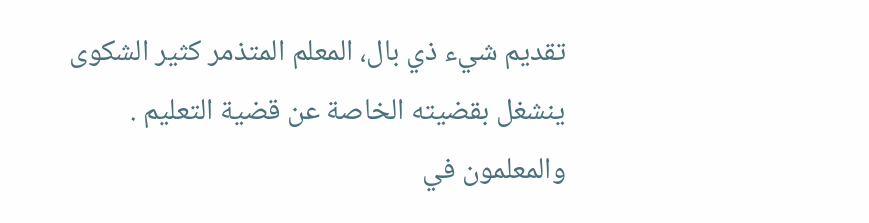تقديم شيء ذي بال، المعلم المتذمر كثير الشكوى ينشغل بقضيته الخاصة عن قضية التعليم .
والمعلمون في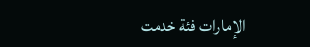الإمارات فئة خدمت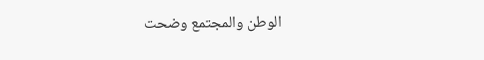الوطن والمجتمع وضحت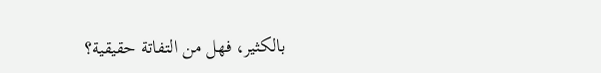بالكثير، فهل من التفاتة حقيقية؟